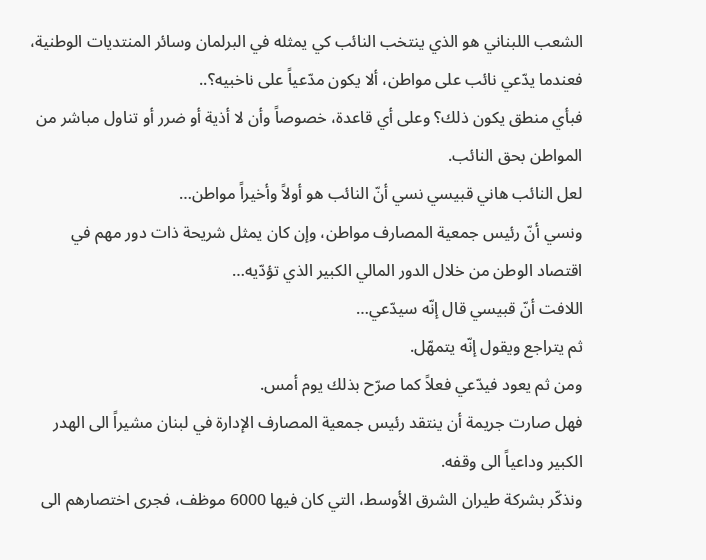الشعب اللبناني هو الذي ينتخب النائب كي يمثله في البرلمان وسائر المنتديات الوطنية، فعندما يدّعي نائب على مواطن، ألا يكون مدّعياً على ناخبيه؟..
فبأي منطق يكون ذلك؟ وعلى أي قاعدة، خصوصاً وأن لا أذية أو ضرر أو تناول مباشر من المواطن بحق النائب.
لعل النائب هاني قبيسي نسي أنّ النائب هو أولاً وأخيراً مواطن…
ونسي أنّ رئيس جمعية المصارف مواطن، وإن كان يمثل شريحة ذات دور مهم في اقتصاد الوطن من خلال الدور المالي الكبير الذي تؤدّيه…
اللافت أنّ قبيسي قال إنّه سيدّعي…
ثم يتراجع ويقول إنّه يتمهّل.
ومن ثم يعود فيدّعي فعلاً كما صرّح بذلك يوم أمس.
فهل صارت جريمة أن ينتقد رئيس جمعية المصارف الإدارة في لبنان مشيراً الى الهدر الكبير وداعياً الى وقفه.
ونذكّر بشركة طيران الشرق الأوسط، التي كان فيها 6000 موظف، فجرى اختصارهم الى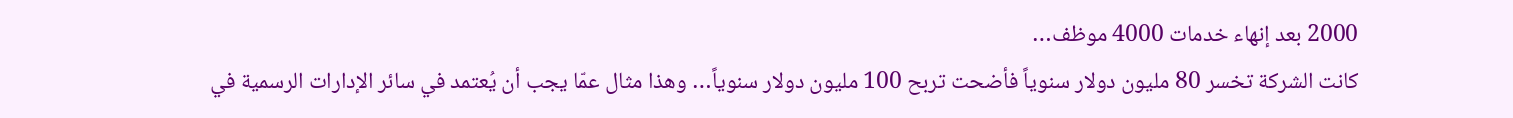2000 بعد إنهاء خدمات 4000 موظف…
كانت الشركة تخسر 80 مليون دولار سنوياً فأضحت تربح 100 مليون دولار سنوياً… وهذا مثال عمّا يجب أن يُعتمد في سائر الإدارات الرسمية في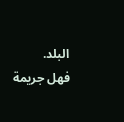البلد.
فهل جريمة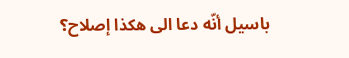باسيل أنّه دعا الى هكذا إصلاح؟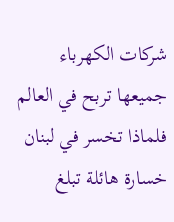شركات الكهرباء جميعها تربح في العالم فلماذا تخسر في لبنان خسارة هائلة تبلغ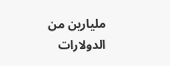مليارين من الدولارات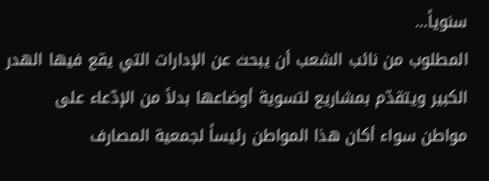سنوياً…
المطلوب من نائب الشعب أن يبحث عن الإدارات التي يقع فيها الهدر الكبير ويتقدّم بمشاريع لتسوية أوضاعها بدلاً من الإدّعاء على مواطن سواء أكان هذا المواطن رئيساً لجمعية المصارف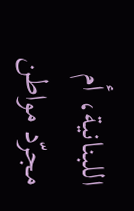اللبنانية، أم مجرّد مواطن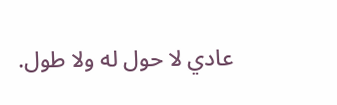عادي لا حول له ولا طول.